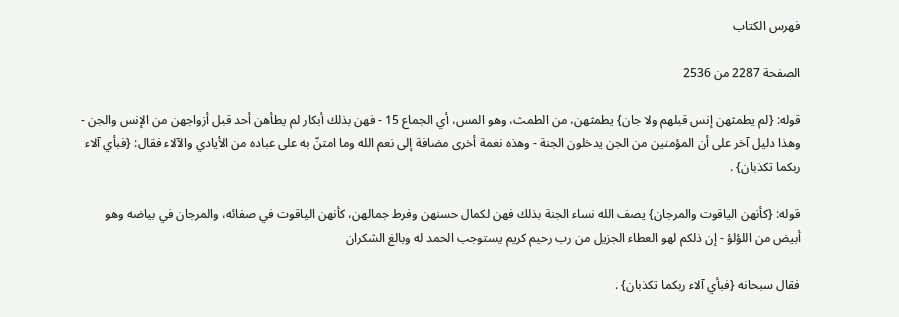فهرس الكتاب

الصفحة 2287 من 2536

قوله: {لم يطمثهن إنس قبلهم ولا جان} يطمثهن، من الطمث، وهو المس، أي الجماع 15 - فهن بذلك أبكار لم يطأهن أحد قبل أزواجهن من الإنس والجن - وهذا دليل آخر على أن المؤمنين من الجن يدخلون الجنة - وهذه نعمة أخرى مضافة إلى نعم الله وما امتنّ به على عباده من الأيادي والآلاء فقال: {فبأي آلاء ربكما تكذبان} .

قوله: {كأنهن الياقوت والمرجان} يصف الله نساء الجنة بذلك فهن لكمال حسنهن وفرط جمالهن، كأنهن الياقوت في صفائه، والمرجان في بياضه وهو أبيض من اللؤلؤ - إن ذلكم لهو العطاء الجزيل من رب رحيم كريم يستوجب الحمد له وبالغ الشكران

فقال سبحانه {فبأي آلاء ربكما تكذبان} .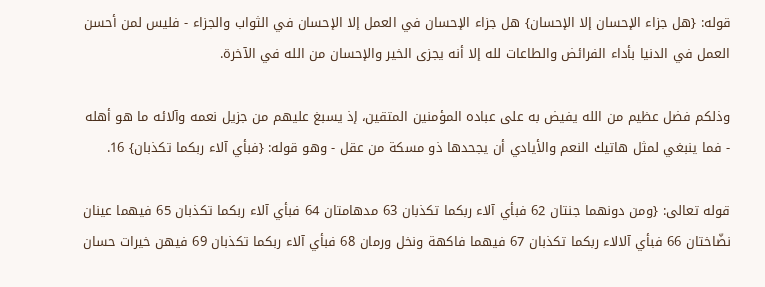قوله: {هل جزاء الإحسان إلا الإحسان} هل جزاء الإحسان في العمل إلا الإحسان في الثواب والجزاء - فليس لمن أحسن العمل في الدنيا بأداء الفرائض والطاعات لله إلا أنه يجزى الخير والإحسان من الله في الآخرة.

وذلكم فضل عظيم من الله يفيض به على عباده المؤمنين المتقين، إذ يسبغ عليهم من جزيل نعمه وآلائه ما هو أهله - فما ينبغي لمثل هاتيك النعم والأيادي أن يجحدها ذو مسكة من عقل - وهو قوله: {فبأي آلاء ربكما تكذبان} 16.

قوله تعالى: {ومن دونهما جنتان 62 فبأي آلاء ربكما تكذبان 63 مدهامتان 64 فبأي آلاء ربكما تكذبان 65 فيهما عينان نضّاختان 66 فبأي آلالاء ربكما تكذبان 67 فيهما فاكهة ونخل ورمان 68 فبأي آلاء ربكما تكذبان 69 فيهن خيرات حسان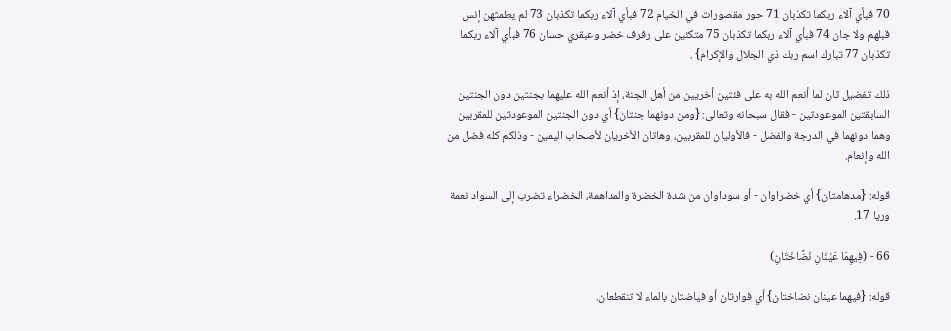70 فبأي آلاء ربكما تكذبان 71 حور مقصورات في الخيام 72 فبأي آلاء ربكما تكذبان 73 لم يطمثهن إنس قبلهم ولا جان 74 فبأي آلاء ربكما تكذبان 75 متكئين على رفرف خضر وعبقري حسان 76 فبأي آلاء ربكما تكذبان 77 تبارك اسم ربك ذي الجلال والإكرام} .

ذلك تفضيل ثان لما أنعم الله به على فئتين أخريين من أهل الجنة، إذ أنعم الله عليهما بجنتين دون الجنتين السابقتين الموعودتين - فقال سبحانه وتعالى: {ومن دونهما جنتان} أي دون الجنتين الموعودتين للمقربين وهما دونهما في الدرجة والفضل - فالأوليان للمقربين، وهاتان الأخريان لأصحاب اليمين - وذلكم كله فضل من الله وإنعام.

قوله: {مدهامتان} أي خضراوان - أو سوداوان من شدة الخضرة والمداهمة، الخضراء تضرب إلى السواد نعمة وريا 17.

66 - (فِيهِمَا عَيْنَانِ نَضَّاخَتَانِ)

قوله: {فيهما عينان نضاختان} أي فوارتان أو فياضتان بالماء لا تنقطعان.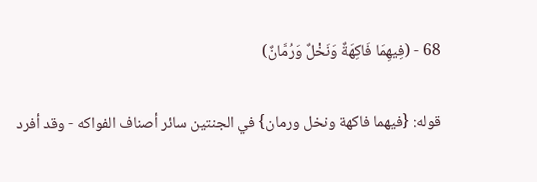68 - (فِيهِمَا فَاكِهَةٌ وَنَخْلٌ وَرُمَّانٌ)

قوله: {فيهما فاكهة ونخل ورمان} في الجنتين سائر أصناف الفواكه - وقد أفرد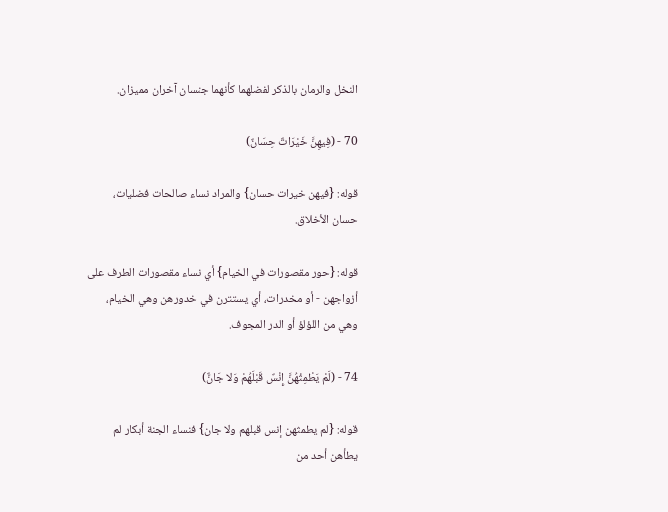النخل والرمان بالذكر لفضلهما كأنهما جنسان آخران مميزان.

70 - (فِيهِنَّ خَيْرَاتٌ حِسَانٌ)

قوله: {فيهن خيرات حسان} والمراد نساء صالحات فضليات، حسان الأخلاق.

قوله: {حور مقصورات في الخيام} أي نساء مقصورات الطرف على أزواجهن - أو مخدرات، أي يستترن في خدورهن وهي الخيام، وهي من اللؤلؤ أو الدر المجوف.

74 - (لَمْ يَطْمِثْهُنَّ إِنْسٌ قَبْلَهُمْ وَلا جَانٌّ)

قوله: {لم يطمثهن إنس قبلهم ولا جان} فنساء الجنة أبكار لم يطأهن أحد من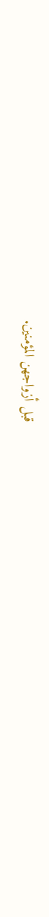قبل أزواجهن المؤمنين.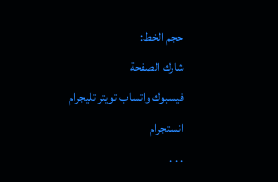حجم الخط:
شارك الصفحة
فيسبوك واتساب تويتر تليجرام انستجرام
. . .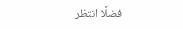فضلًا انتظر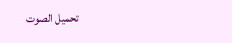تحميل الصوت